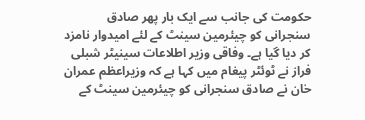حکومت کی جانب سے ایک بار پھر صادق سنجرانی کو چیئرمین سینٹ کے لئے امیدوار نامزد کر دیا گیا ہے۔ وفاقی وزیر اطلاعات سینیٹر شبلی فراز نے ٹوئٹر پیغام میں کہا ہے کہ وزیراعظم عمران خان نے صادق سنجرانی کو چیئرمین سینٹ کے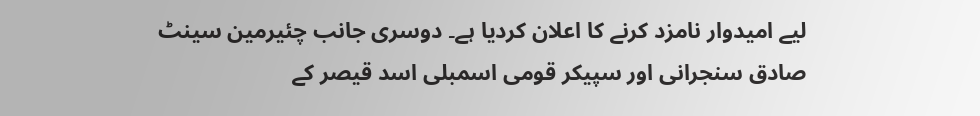لیے امیدوار نامزد کرنے کا اعلان کردیا ہے۔ دوسری جانب چئیرمین سینٹ صادق سنجرانی اور سپیکر قومی اسمبلی اسد قیصر کے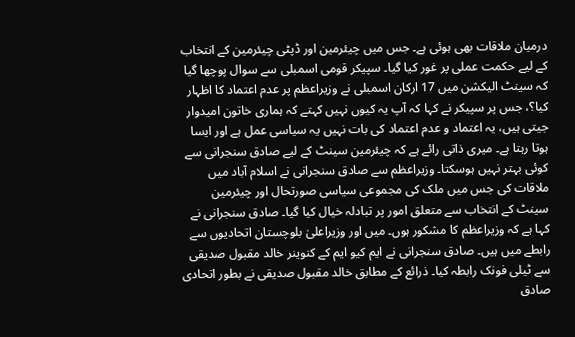درمیان ملاقات بھی ہوئی ہے۔ جس میں چیئرمین اور ڈپٹی چیئرمین کے انتخاب کے لیے حکمت عملی پر غور کیا گیا۔ سپیکر قومی اسمبلی سے سوال پوچھا گیا کہ سینٹ الیکشن میں 17 ارکان اسمبلی نے وزیراعظم پر عدم اعتماد کا اظہار کیا؟، جس پر سپیکر نے کہا کہ آپ یہ کیوں نہیں کہتے کہ ہماری خاتون امیدوار جیتی ہیں، یہ اعتماد و عدم اعتماد کی بات نہیں یہ سیاسی عمل ہے اور ایسا ہوتا رہتا ہے۔ میری ذاتی رائے ہے کہ چیئرمین سینٹ کے لیے صادق سنجرانی سے کوئی بہتر نہیں ہوسکتا۔ وزیراعظم سے صادق سنجرانی نے اسلام آباد میں ملاقات کی جس میں ملک کی مجموعی سیاسی صورتحال اور چیئرمین سینٹ کے انتخاب سے متعلق امور پر تبادلہ خیال کیا گیا۔ صادق سنجرانی نے کہا ہے کہ وزیراعظم کا مشکور ہوں۔ میں اور وزیراعلیٰ بلوچستان اتحادیوں سے رابطے میں ہیں۔ صادق سنجرانی نے ایم کیو ایم کے کنوینر خالد مقبول صدیقی سے ٹیلی فونک رابطہ کیا۔ ذرائع کے مطابق خالد مقبول صدیقی نے بطور اتحادی صادق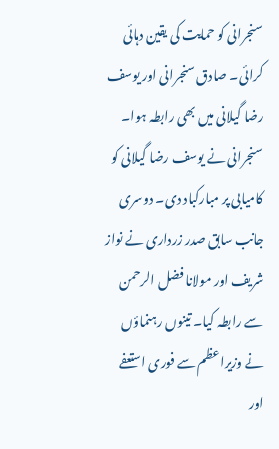سنجرانی کو حمایت کی یقین دہائی کرائی۔ صادق سنجرانی اور یوسف رضا گیلانی میں بھی رابطہ ہوا۔ سنجرانی نے یوسف رضا گیلانی کو کامیابی پر مبارکباد دی۔ دوسری جانب سابق صدر زرداری نے نواز شریف اور مولانا فضل الرحمن سے رابطہ کیا۔ تینوں رہنماؤں نے وزیراعظم سے فوری استعفے اور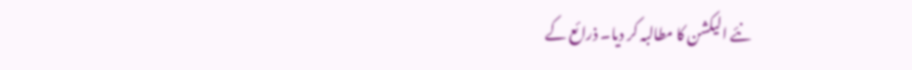نئے الیکشن کا مطالبہ کر دیا۔ ذرائع کے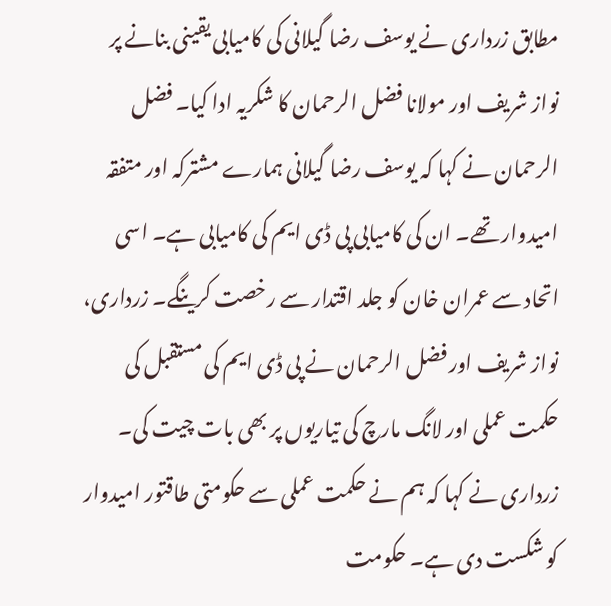مطابق زرداری نے یوسف رضا گیلانی کی کامیابی یقینی بنانے پر نواز شریف اور مولانا فضل الرحمان کا شکریہ ادا کیا۔ فضل الرحمان نے کہا کہ یوسف رضا گیلانی ہمارے مشترکہ اور متفقہ امیدوار تھے۔ ان کی کامیابی پی ڈی ایم کی کامیابی ہے۔ اسی اتحاد سے عمران خان کو جلد اقتدار سے رخصت کرینگے۔ زرداری، نواز شریف اور فضل الرحمان نے پی ڈی ایم کی مستقبل کی حکمت عملی اور لانگ مارچ کی تیاریوں پر بھی بات چیت کی۔ زرداری نے کہا کہ ہم نے حکمت عملی سے حکومتی طاقتور امیدوار کو شکست دی ہے۔ حکومت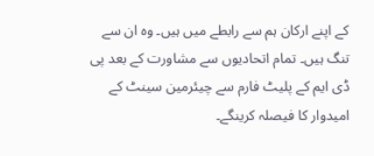کے اپنے ارکان ہم سے رابطے میں ہیں۔ وہ ان سے تنگ ہیں۔ تمام اتحادیوں سے مشاورت کے بعد پی ڈی ایم کے پلیٹ فارم سے چیئرمین سینٹ کے امیدوار کا فیصلہ کرینگے۔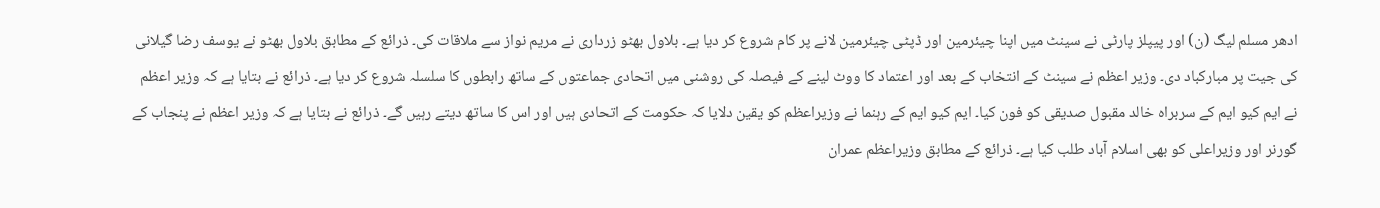ادھر مسلم لیگ (ن) اور پیپلز پارٹی نے سینٹ میں اپنا چیئرمین اور ڈپٹی چیئرمین لانے پر کام شروع کر دیا ہے۔ بلاول بھٹو زرداری نے مریم نواز سے ملاقات کی۔ ذرائع کے مطابق بلاول بھٹو نے یوسف رضا گیلانی کی جیت پر مبارکباد دی۔ وزیر اعظم نے سینٹ کے انتخاب کے بعد اور اعتماد کا ووٹ لینے کے فیصلہ کی روشنی میں اتحادی جماعتوں کے ساتھ رابطوں کا سلسلہ شروع کر دیا ہے۔ ذرائع نے بتایا ہے کہ وزیر اعظم نے ایم کیو ایم کے سربراہ خالد مقبول صدیقی کو فون کیا۔ ایم کیو ایم کے رہنما نے وزیراعظم کو یقین دلایا کہ حکومت کے اتحادی ہیں اور اس کا ساتھ دیتے رہیں گے۔ ذرائع نے بتایا ہے کہ وزیر اعظم نے پنجاب کے گورنر اور وزیراعلی کو بھی اسلام آباد طلب کیا ہے۔ ذرائع کے مطابق وزیراعظم عمران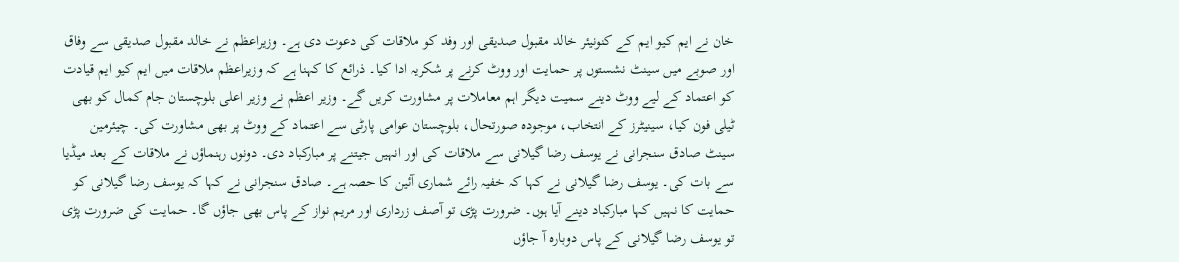خان نے ایم کیو ایم کے کنونیئر خالد مقبول صدیقی اور وفد کو ملاقات کی دعوت دی ہے۔ وزیراعظم نے خالد مقبول صدیقی سے وفاق اور صوبے میں سینٹ نشستوں پر حمایت اور ووٹ کرنے پر شکریہ ادا کیا۔ ذرائع کا کہنا ہے کہ وزیراعظم ملاقات میں ایم کیو ایم قیادت کو اعتماد کے لیے ووٹ دینے سمیت دیگر اہم معاملات پر مشاورت کریں گے۔ وزیر اعظم نے وزیر اعلی بلوچستان جام کمال کو بھی ٹیلی فون کیا، سینیٹرز کے انتخاب، موجودہ صورتحال، بلوچستان عوامی پارٹی سے اعتماد کے ووٹ پر بھی مشاورت کی۔ چیئرمین سینٹ صادق سنجرانی نے یوسف رضا گیلانی سے ملاقات کی اور انہیں جیتنے پر مبارکباد دی۔ دونوں رہنماؤں نے ملاقات کے بعد میڈیا سے بات کی۔ یوسف رضا گیلانی نے کہا کہ خفیہ رائے شماری آئین کا حصہ ہے۔ صادق سنجرانی نے کہا کہ یوسف رضا گیلانی کو حمایت کا نہیں کہا مبارکباد دینے آیا ہوں۔ ضرورت پڑی تو آصف زرداری اور مریم نواز کے پاس بھی جاؤں گا۔ حمایت کی ضرورت پڑی تو یوسف رضا گیلانی کے پاس دوبارہ آ جاؤں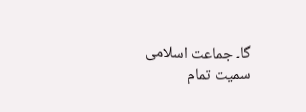گا۔ جماعت اسلامی سمیت تمام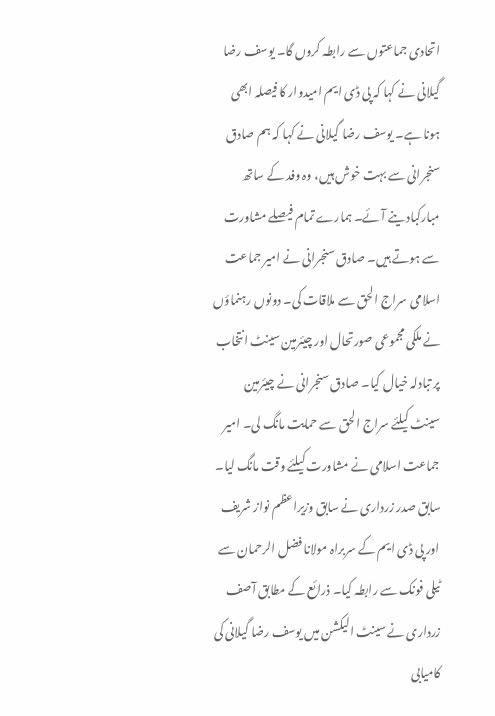اتحادی جماعتوں سے رابطہ کروں گا۔ یوسف رضا گیلانی نے کہا کہ پی ڈی ایم امیدوار کا فیصلہ ابھی ہونا ہے۔ یوسف رضا گیلانی نے کہا کہ ہم صادق سنجرانی سے بہت خوش ہیں، وہ وفد کے ساتھ مبارکباد ینے آئے۔ ہمارے تمام فیصلے مشاورت سے ہوتے ہیں۔ صادق سنجرانی نے امیر جماعت اسلامی سراج الحق سے ملاقات کی۔ دونوں رہنماؤں نے ملکی مجموعی صورتحال اور چیئرمین سینٹ انتخاب پر تبادلہ خیال کیا۔ صادق سنجرانی نے چیئرمین سینٹ کیلئے سراج الحق سے حمایت مانگ لی۔ امیر جماعت اسلامی نے مشاورت کیلئے وقت مانگ لیا۔ سابق صدر زرداری نے سابق وزیراعظم نواز شریف اور پی ڈی ایم کے سربراہ مولانا فضل الرحمان سے ٹیلی فونک سے رابطہ کیا۔ ذرائع کے مطابق آصف زرداری نے سینٹ الیکشن میں یوسف رضا گیلانی کی کامیابی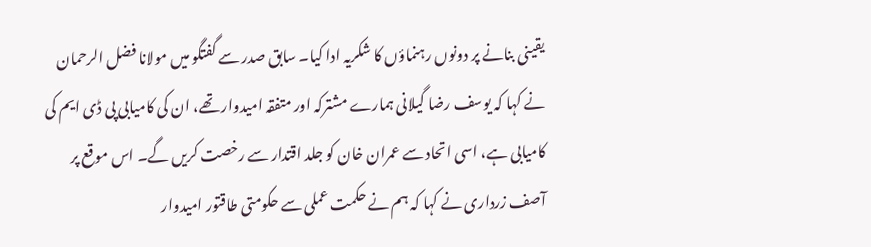یقینی بنانے پر دونوں رہنماؤں کا شکریہ ادا کیا۔ سابق صدر سے گفتگو میں مولانا فضل الرحمان نے کہا کہ یوسف رضا گیلانی ہمارے مشترکہ اور متفقہ امیدوار تھے، ان کی کامیابی پی ڈی ایم کی کامیابی ہے، اسی اتحاد سے عمران خان کو جلد اقتدار سے رخصت کریں گے۔ اس موقع پر آصف زرداری نے کہا کہ ہم نے حکمت عملی سے حکومتی طاقتور امیدوار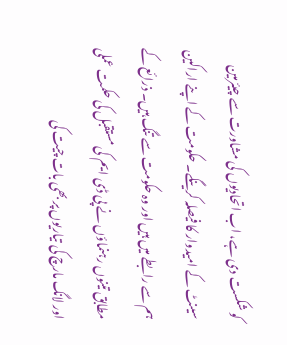کو شکست دی ہے، اب اتحادیوں کی مشاورت سے چیئرمین سینٹ کے امیدوار کا فیصلہ کرینگے۔ حکومت کے اپنے اراکین ہم سے رابطے میں ہیں اور وہ حکومت سے تنگ ہیں۔ ذرائع کے مطابق تینوں رہنماؤں نے پی ڈی ایم کی مستقبل کی حکمت عملی اور لانگ مارچ کی تیاریوں پر بھی بات چیت کی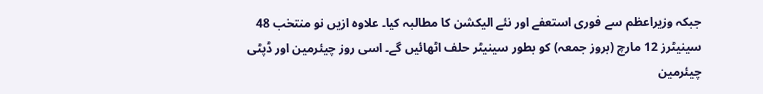جبکہ وزیراعظم سے فوری استعفے اور نئے الیکشن کا مطالبہ کیا۔ علاوہ ازیں نو منتخب 48 سینیٹرز 12 مارچ (بروز جمعہ) کو بطور سینیٹر حلف اٹھائیں گے۔ اسی روز چیئرمین اور ڈپٹی چیئرمین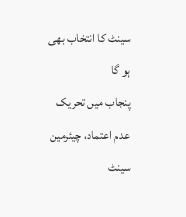سینٹ کا انتخاب بھی ہو گا
پنجاب میں تحریک عدم اعتماد، چیئرمین سینٹ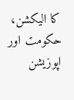کا الیکشن، حکومت اور اپوزیشن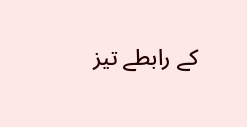کے رابطے تیز